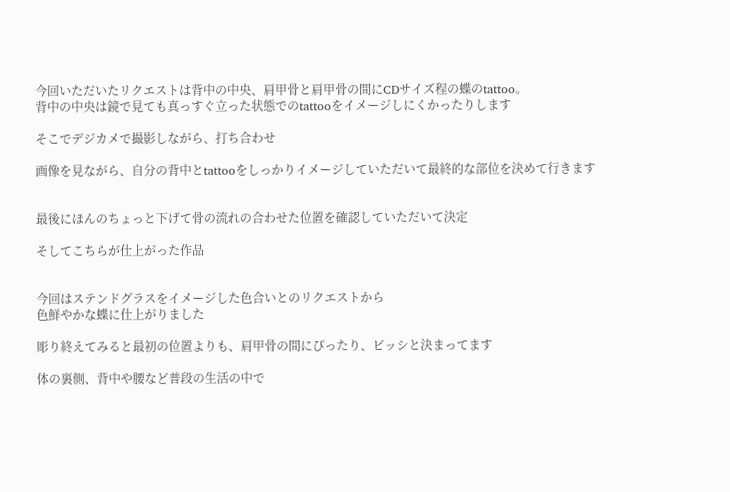今回いただいたリクエストは背中の中央、肩甲骨と肩甲骨の間にCDサイズ程の蝶のtattoo。
背中の中央は鏡で見ても真っすぐ立った状態でのtattooをイメージしにくかったりします

そこでデジカメで撮影しながら、打ち合わせ

画像を見ながら、自分の背中とtattooをしっかりイメージしていただいて最終的な部位を決めて行きます


最後にほんのちょっと下げて骨の流れの合わせた位置を確認していただいて決定

そしてこちらが仕上がった作品


今回はステンドグラスをイメージした色合いとのリクエストから
色鮮やかな蝶に仕上がりました

彫り終えてみると最初の位置よりも、肩甲骨の間にぴったり、ビッシと決まってます

体の裏側、背中や腰など普段の生活の中で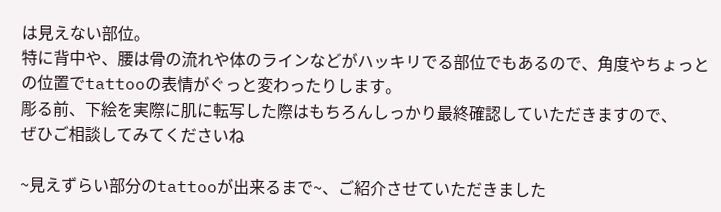は見えない部位。
特に背中や、腰は骨の流れや体のラインなどがハッキリでる部位でもあるので、角度やちょっとの位置でtattooの表情がぐっと変わったりします。
彫る前、下絵を実際に肌に転写した際はもちろんしっかり最終確認していただきますので、
ぜひご相談してみてくださいね

~見えずらい部分のtattooが出来るまで~、ご紹介させていただきました